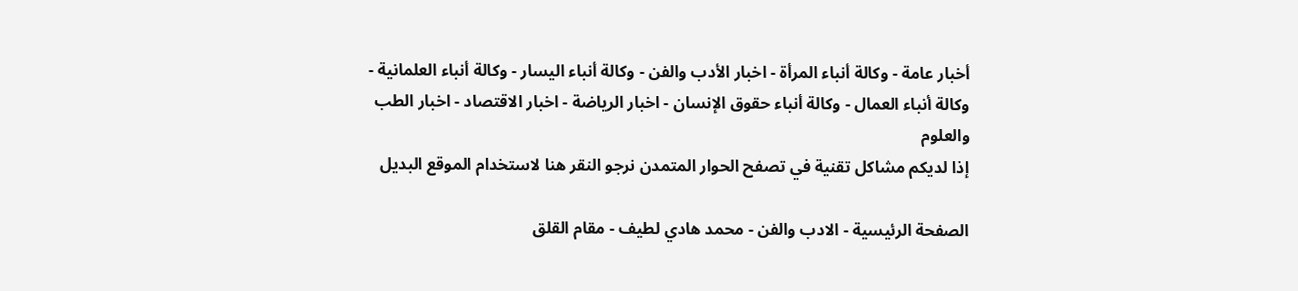أخبار عامة - وكالة أنباء المرأة - اخبار الأدب والفن - وكالة أنباء اليسار - وكالة أنباء العلمانية - وكالة أنباء العمال - وكالة أنباء حقوق الإنسان - اخبار الرياضة - اخبار الاقتصاد - اخبار الطب والعلوم
إذا لديكم مشاكل تقنية في تصفح الحوار المتمدن نرجو النقر هنا لاستخدام الموقع البديل

الصفحة الرئيسية - الادب والفن - محمد هادي لطيف - مقام القلق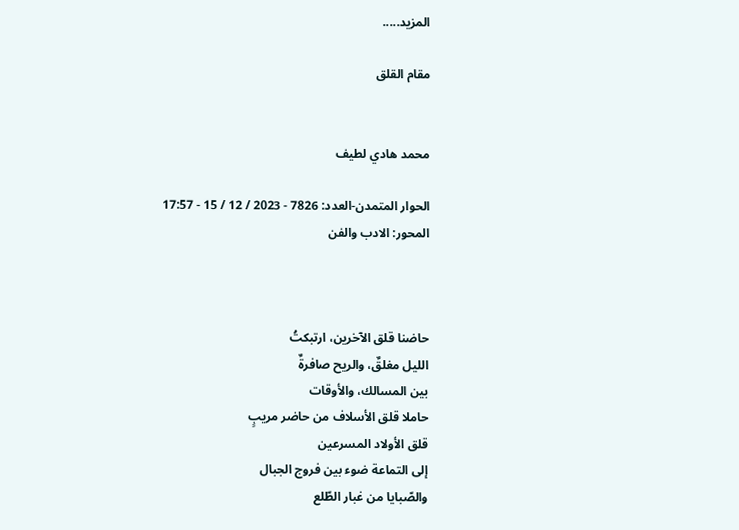المزيد.....

مقام القلق


محمد هادي لطيف

الحوار المتمدن-العدد: 7826 - 2023 / 12 / 15 - 17:57
المحور: الادب والفن



حاضنا قلق الآخرين، ارتبكتُ
الليل مغلقٌ، والريح صافرةٌ
بين المسالك، والأوقات
حاملا قلق الأسلاف من حاضر مريبٍ
قلق الأولاد المسرعين
إلى التماعة ضوء بين فروج الجبال
والصّبايا من غبار الطّلع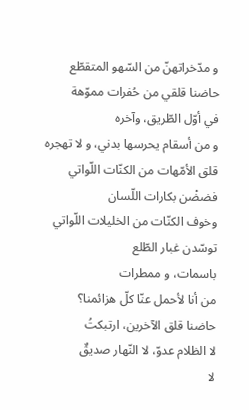و مدّخراتهنّ من السّهو المتقطّع
حاضنا قلقي من حُفرات مموّهة
في أوّل الطّريق، وآخره
و من أسقام يحرسها بدني، و لا تهجره
قلق الأمّهات من الكنّات اللّواتي
فضضْن بكارات اللّسان
وخوف الكنّات من الخليلات اللّواتي
توسّدن غبار الطّلع
باسمات، و ممطرات
من أنا لأحمل عنّا كلّ هزائمنا؟
حاضنا قلق الآخرين، ارتبكتُ
لا الظلام عدوّ، لا النّهار صديقٌ
لا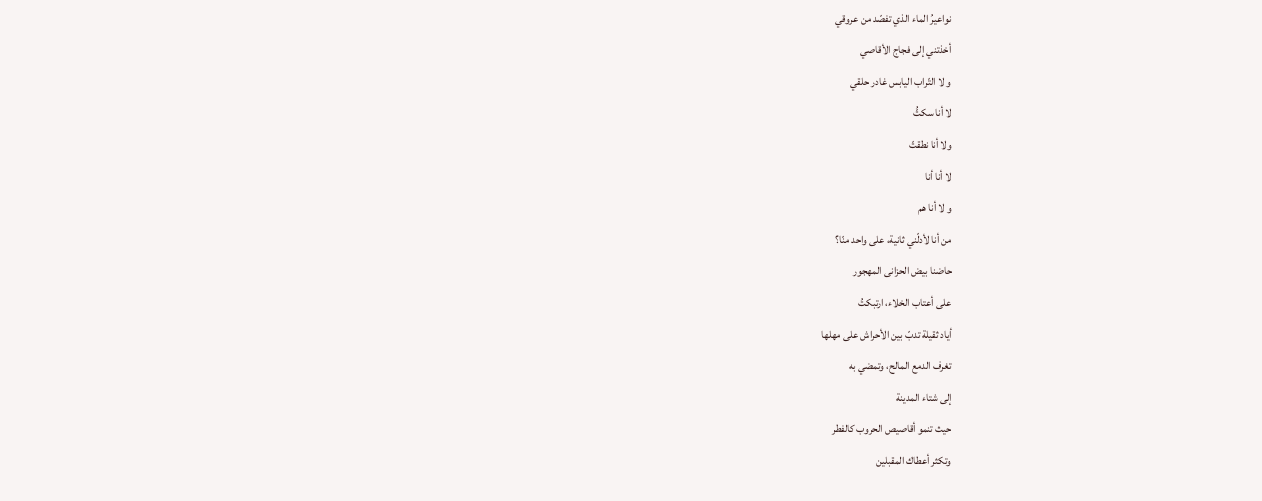نواعيرُ الماء الذي تفصّد من عروقي
أخذتني إلى فجاج الأقاصي
و لا التّراب اليابس غادر حلقي
لا أنا سكتُّ
ولا أنا نطقتّ
لا أنا أنا
و لا أنا هم
من أنا لأدلّني ثانية، على واحد منّا؟
حاضنا بيض الحزانى المهجور
على أعتاب الخلاء، ارتبكتُ
أياد ثقيلة تدبّ بين الأحراش على مهلها
تغرف الدمع المالح، وتمضي به
إلى شتاء المدينة
حيث تنمو أقاصيص الحروب كالفطر
وتكثر أعطاك المقبلين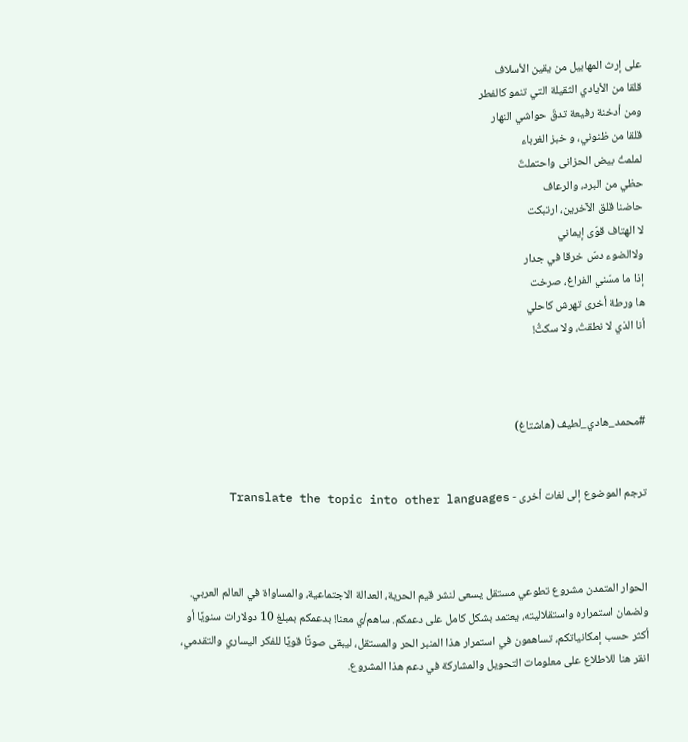على إرث المهابيل من يقين الأسلاف
قلقا من الأيادي الثقيلة التي تنمو كالفطر
ومن أدخنة رفيعة تدقّ حواشي النهار
قلقا من ظنوني، و خبز الغرباء
لملمتُ بيض الحزانى واحتملتٌ
حظي من البرد، والرعاف
حاضنا قلق الآخرين، ارتبكت
لا الهتاف قوّى إيماني
ولاالضوء دسّ خرقا في جدار
إذا ما مسّني الفراغ، صرخت
ها ورطة أخرى تهرش كاحلي
أنا الذي لا نطقتُ، ولا سكتُّ!



#محمد_هادي_لطيف (هاشتاغ)


ترجم الموضوع إلى لغات أخرى - Translate the topic into other languages



الحوار المتمدن مشروع تطوعي مستقل يسعى لنشر قيم الحرية، العدالة الاجتماعية، والمساواة في العالم العربي. ولضمان استمراره واستقلاليته، يعتمد بشكل كامل على دعمكم. ساهم/ي معنا! بدعمكم بمبلغ 10 دولارات سنويًا أو أكثر حسب إمكانياتكم، تساهمون في استمرار هذا المنبر الحر والمستقل، ليبقى صوتًا قويًا للفكر اليساري والتقدمي، انقر هنا للاطلاع على معلومات التحويل والمشاركة في دعم هذا المشروع.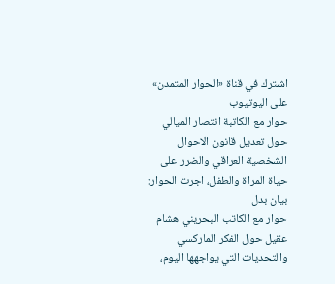اشترك في قناة «الحوار المتمدن» على اليوتيوب
حوار مع الكاتبة انتصار الميالي حول تعديل قانون الاحوال الشخصية العراقي والضرر على حياة المراة والطفل، اجرت الحوار: بيان بدل
حوار مع الكاتب البحريني هشام عقيل حول الفكر الماركسي والتحديات التي يواجهها اليوم،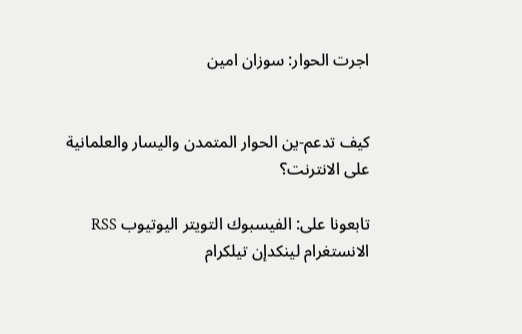اجرت الحوار: سوزان امين


كيف تدعم-ين الحوار المتمدن واليسار والعلمانية على الانترنت؟

تابعونا على: الفيسبوك التويتر اليوتيوب RSS الانستغرام لينكدإن تيلكرام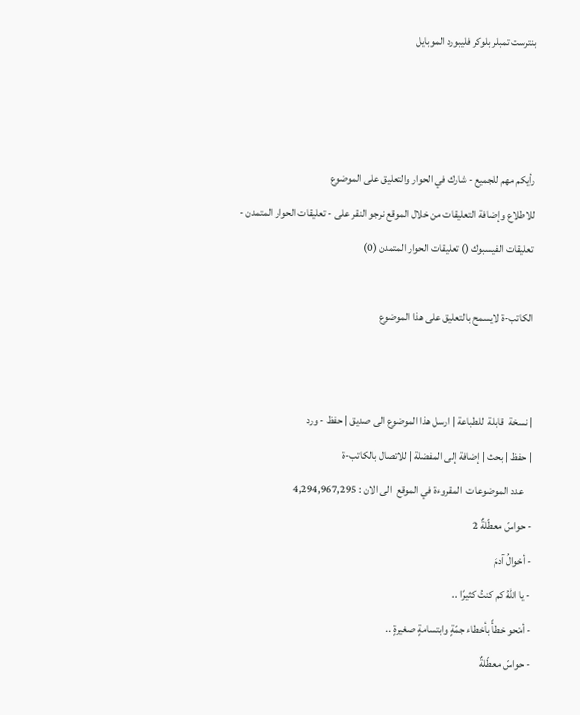بنترست تمبلر بلوكر فليبورد الموبايل



رأيكم مهم للجميع - شارك في الحوار والتعليق على الموضوع
للاطلاع وإضافة التعليقات من خلال الموقع نرجو النقر على - تعليقات الحوار المتمدن -
تعليقات الفيسبوك () تعليقات الحوار المتمدن (0)

الكاتب-ة لايسمح بالتعليق على هذا الموضوع


| نسخة  قابلة  للطباعة | ارسل هذا الموضوع الى صديق | حفظ - ورد
| حفظ | بحث | إضافة إلى المفضلة | للاتصال بالكاتب-ة
    عدد الموضوعات  المقروءة في الموقع  الى الان : 4,294,967,295
- حواسّ معطّلةٌ 2
- أحْوالُ آدمَ
- يا اللهُ كم كنتُ كثيرًا ..
- أمْحو خطأً بأخطاء جمّةٍ وابتسامةٍ صغيرةٍ ..
- حواسّ معطّلةٌ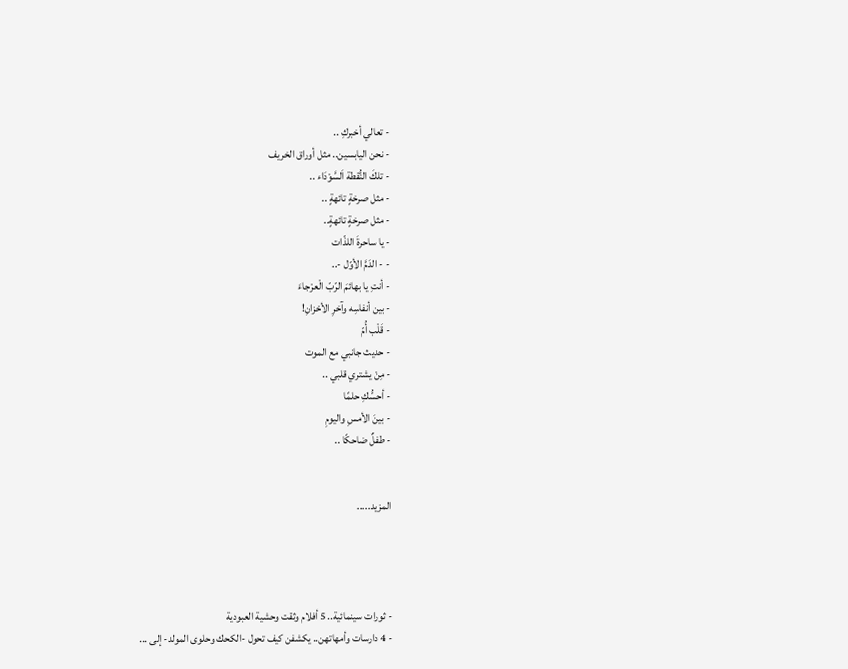- تعالي أخبركِ ..
- نحن اليابسين.. مثل أوراق الخريف
- تلكَ النُّقطة اَلسَّوْدَاء ..
- مثل صرخةٍ تائهةٍ ..
- مثل صرخةٍ تائهةٍ..
- يا ساحرةَ اللذّات
- - الدَمَّ الأوّل -..
- أنتِ يا بهائمَ الرّبّ الْعرْجاءَ
- بين أنفاسِه وآخرِ الأحْزانِ!
- قَلْب أُمّ
- حديث جانبي مع الموت
- مِنْ يشتري قلبي ..
- أحسُّكِ حلمًا
- بينَ الأمسِ واليومِ
- طفلٌ ضاحكًا ..


المزيد.....




- ثورات سينمائية.. 5 أفلام وثقت وحشية العبودية
- 4 دارسات وأمهاتهن.. يكشفن كيف تحول -الكحك وحلوى المولد- إلى ...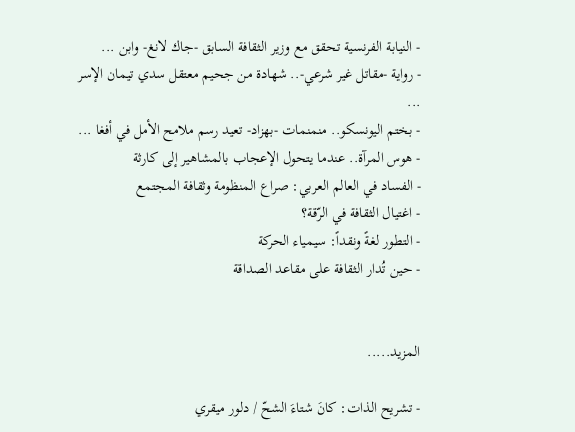- النيابة الفرنسية تحقق مع وزير الثقافة السابق -جاك لانغ- وابن ...
- رواية -مقاتل غير شرعي-.. شهادة من جحيم معتقل سدي تيمان الإسر ...
- بختم اليونسكو.. منمنمات -بهزاد- تعيد رسم ملامح الأمل في أفغا ...
- هوس المرآة.. عندما يتحول الإعجاب بالمشاهير إلى كارثة
- الفساد في العالم العربي: صراع المنظومة وثقافة المجتمع
- اغتيال الثقافة في الرّقة؟
- التطور لغةً ونقداً: سيمياء الحركة
- حين تُدار الثقافة على مقاعد الصداقة


المزيد.....

- تشريح الذات: كانَ شتاءَ الشحّ / دلور ميقري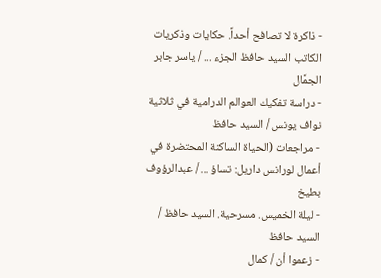- ذاكرة لا تصافح أحداً. حكايات وذكريات الكاتب السيد حافظ الجزء ... / ياسر جابر الجمَّال
- دراسة تفكيك العوالم الدرامية في ثلاثية نواف يونس / السيد حافظ
- مراجعات (الحياة الساكنة المحتضرة في أعمال لورانس داريل: تساؤ ... / عبدالرؤوف بطيخ
- ليلة الخميس. مسرحية. السيد حافظ / السيد حافظ
- زعموا أن / كمال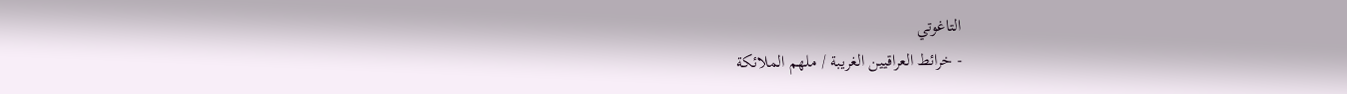التاغوتي
- خرائط العراقيين الغريبة / ملهم الملائكة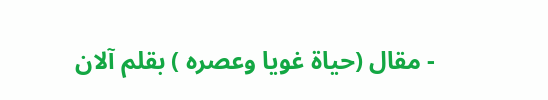- مقال (حياة غويا وعصره ) بقلم آلان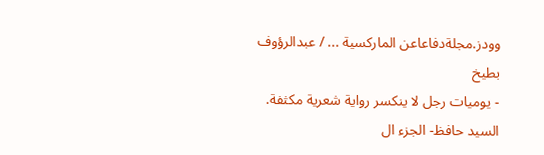وودز.مجلةدفاعاعن الماركسية ... / عبدالرؤوف بطيخ
- يوميات رجل لا ينكسر رواية شعرية مكثفة. السيد حافظ- الجزء ال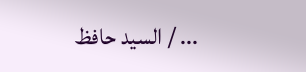... / السيد حافظ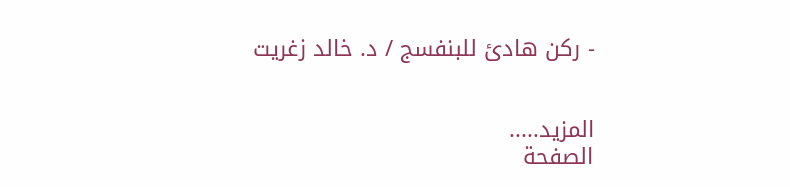- ركن هادئ للبنفسج / د. خالد زغريت


المزيد.....
الصفحة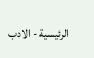الرئيسية - الادب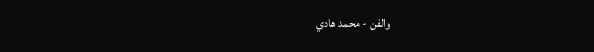والفن - محمد هادي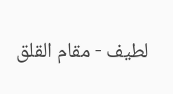لطيف - مقام القلق